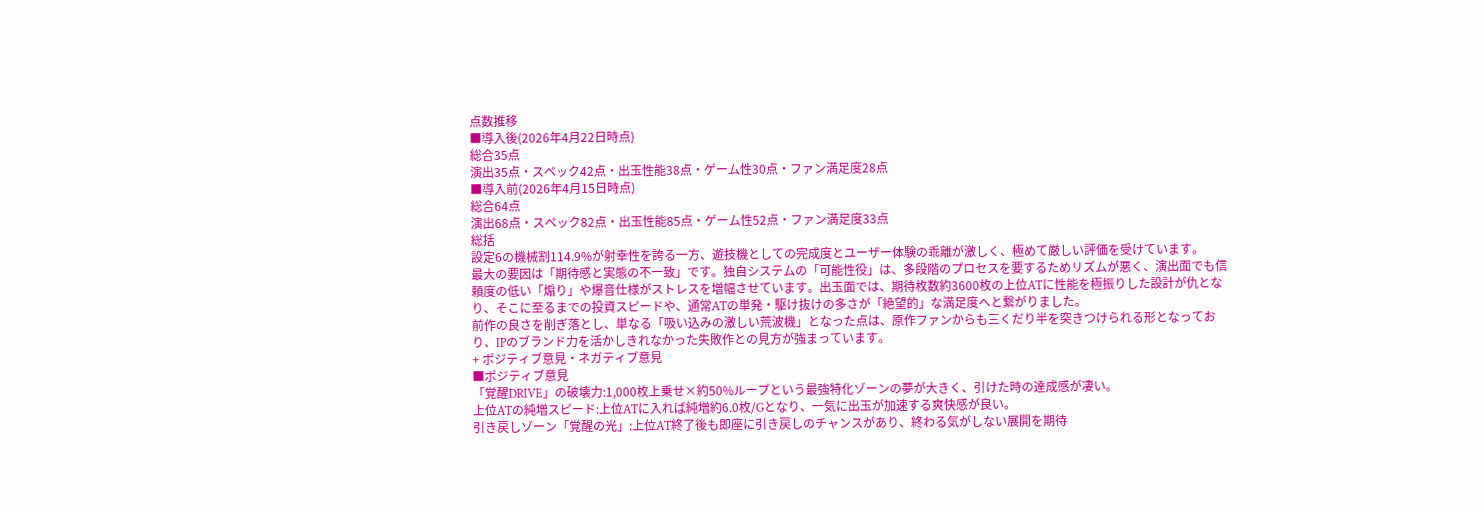点数推移
■導入後(2026年4月22日時点)
総合35点
演出35点・スペック42点・出玉性能38点・ゲーム性30点・ファン満足度28点
■導入前(2026年4月15日時点)
総合64点
演出68点・スペック82点・出玉性能85点・ゲーム性52点・ファン満足度33点
総括
設定6の機械割114.9%が射幸性を誇る一方、遊技機としての完成度とユーザー体験の乖離が激しく、極めて厳しい評価を受けています。
最大の要因は「期待感と実態の不一致」です。独自システムの「可能性役」は、多段階のプロセスを要するためリズムが悪く、演出面でも信頼度の低い「煽り」や爆音仕様がストレスを増幅させています。出玉面では、期待枚数約3600枚の上位ATに性能を極振りした設計が仇となり、そこに至るまでの投資スピードや、通常ATの単発・駆け抜けの多さが「絶望的」な満足度へと繋がりました。
前作の良さを削ぎ落とし、単なる「吸い込みの激しい荒波機」となった点は、原作ファンからも三くだり半を突きつけられる形となっており、IPのブランド力を活かしきれなかった失敗作との見方が強まっています。
+ ポジティブ意見・ネガティブ意見
■ポジティブ意見
「覚醒DRIVE」の破壊力:1,000枚上乗せ×約50%ループという最強特化ゾーンの夢が大きく、引けた時の達成感が凄い。
上位ATの純増スピード:上位ATに入れば純増約6.0枚/Gとなり、一気に出玉が加速する爽快感が良い。
引き戻しゾーン「覚醒の光」:上位AT終了後も即座に引き戻しのチャンスがあり、終わる気がしない展開を期待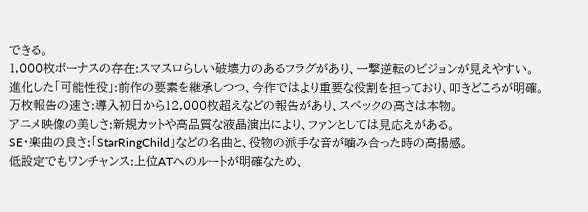できる。
1,000枚ボーナスの存在:スマスロらしい破壊力のあるフラグがあり、一撃逆転のビジョンが見えやすい。
進化した「可能性役」:前作の要素を継承しつつ、今作ではより重要な役割を担っており、叩きどころが明確。
万枚報告の速さ:導入初日から12,000枚超えなどの報告があり、スペックの高さは本物。
アニメ映像の美しさ:新規カットや高品質な液晶演出により、ファンとしては見応えがある。
SE・楽曲の良さ:「StarRingChild」などの名曲と、役物の派手な音が噛み合った時の高揚感。
低設定でもワンチャンス:上位ATへのルートが明確なため、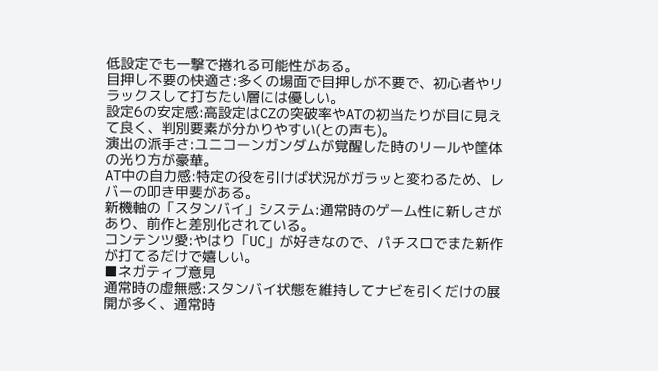低設定でも一撃で捲れる可能性がある。
目押し不要の快適さ:多くの場面で目押しが不要で、初心者やリラックスして打ちたい層には優しい。
設定6の安定感:高設定はCZの突破率やATの初当たりが目に見えて良く、判別要素が分かりやすい(との声も)。
演出の派手さ:ユニコーンガンダムが覚醒した時のリールや筐体の光り方が豪華。
AT中の自力感:特定の役を引けば状況がガラッと変わるため、レバーの叩き甲斐がある。
新機軸の「スタンバイ」システム:通常時のゲーム性に新しさがあり、前作と差別化されている。
コンテンツ愛:やはり「UC」が好きなので、パチスロでまた新作が打てるだけで嬉しい。
■ネガティブ意見
通常時の虚無感:スタンバイ状態を維持してナビを引くだけの展開が多く、通常時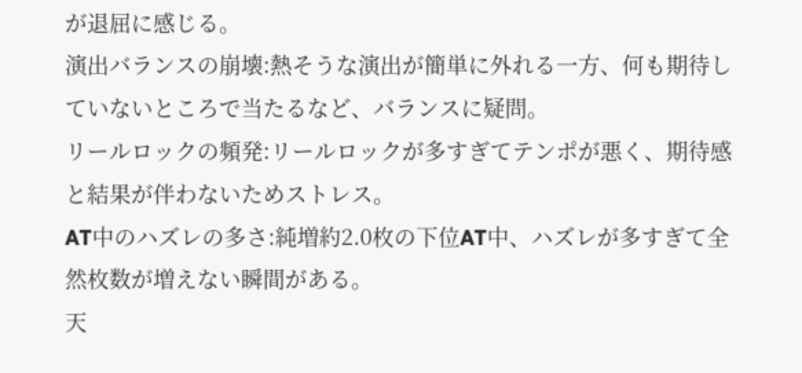が退屈に感じる。
演出バランスの崩壊:熱そうな演出が簡単に外れる一方、何も期待していないところで当たるなど、バランスに疑問。
リールロックの頻発:リールロックが多すぎてテンポが悪く、期待感と結果が伴わないためストレス。
AT中のハズレの多さ:純増約2.0枚の下位AT中、ハズレが多すぎて全然枚数が増えない瞬間がある。
天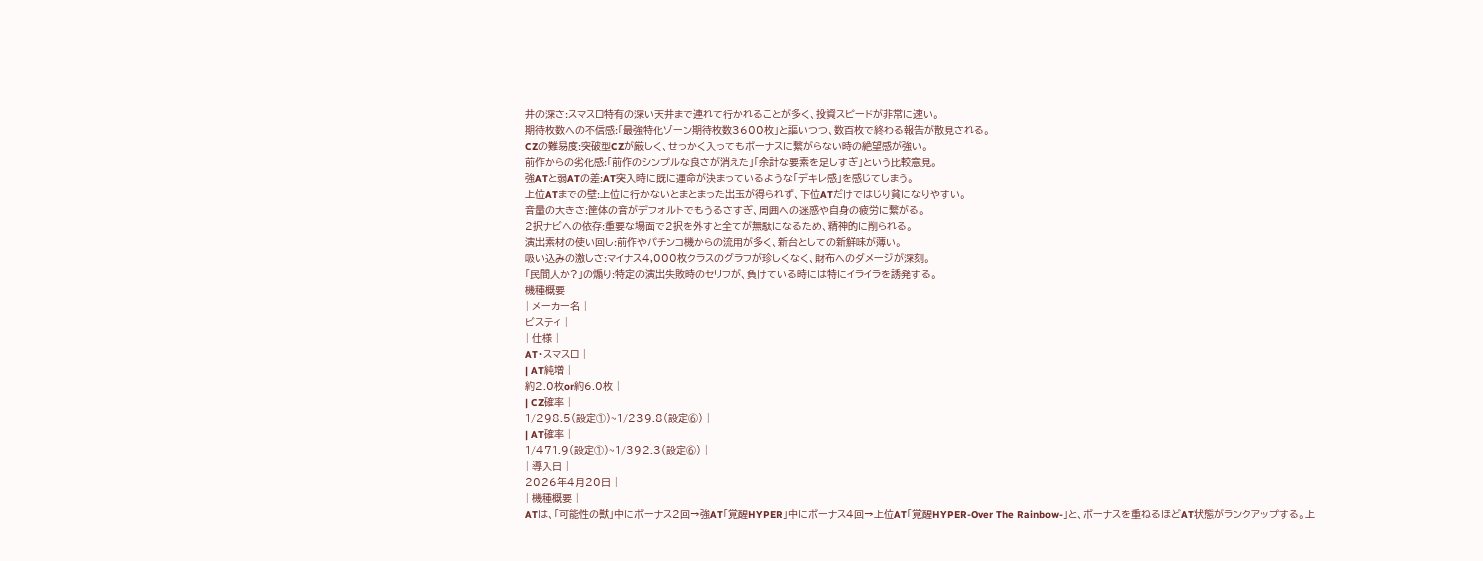井の深さ:スマスロ特有の深い天井まで連れて行かれることが多く、投資スピードが非常に速い。
期待枚数への不信感:「最強特化ゾーン期待枚数3600枚」と謳いつつ、数百枚で終わる報告が散見される。
CZの難易度:突破型CZが厳しく、せっかく入ってもボーナスに繋がらない時の絶望感が強い。
前作からの劣化感:「前作のシンプルな良さが消えた」「余計な要素を足しすぎ」という比較意見。
強ATと弱ATの差:AT突入時に既に運命が決まっているような「デキレ感」を感じてしまう。
上位ATまでの壁:上位に行かないとまとまった出玉が得られず、下位ATだけではじり貧になりやすい。
音量の大きさ:筐体の音がデフォルトでもうるさすぎ、周囲への迷惑や自身の疲労に繋がる。
2択ナビへの依存:重要な場面で2択を外すと全てが無駄になるため、精神的に削られる。
演出素材の使い回し:前作やパチンコ機からの流用が多く、新台としての新鮮味が薄い。
吸い込みの激しさ:マイナス4,000枚クラスのグラフが珍しくなく、財布へのダメージが深刻。
「民間人か?」の煽り:特定の演出失敗時のセリフが、負けている時には特にイライラを誘発する。
機種概要
| メーカー名 |
ビスティ |
| 仕様 |
AT・スマスロ |
| AT純増 |
約2.0枚or約6.0枚 |
| CZ確率 |
1/298.5(設定①)~1/239.8(設定⑥) |
| AT確率 |
1/471.9(設定①)~1/392.3(設定⑥) |
| 導入日 |
2026年4月20日 |
| 機種概要 |
ATは、「可能性の獣」中にボーナス2回→強AT「覚醒HYPER」中にボーナス4回→上位AT「覚醒HYPER-Over The Rainbow-」と、ボーナスを重ねるほどAT状態がランクアップする。上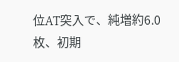位AT突入で、純増約6.0枚、初期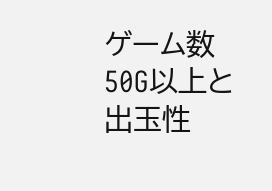ゲーム数50G以上と出玉性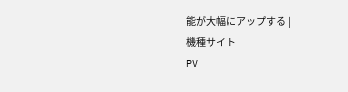能が大幅にアップする |
機種サイト
PV